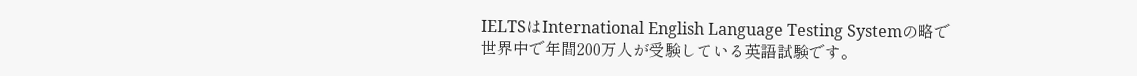IELTSはInternational English Language Testing Systemの略で
世界中で年間200万人が受験している英語試験です。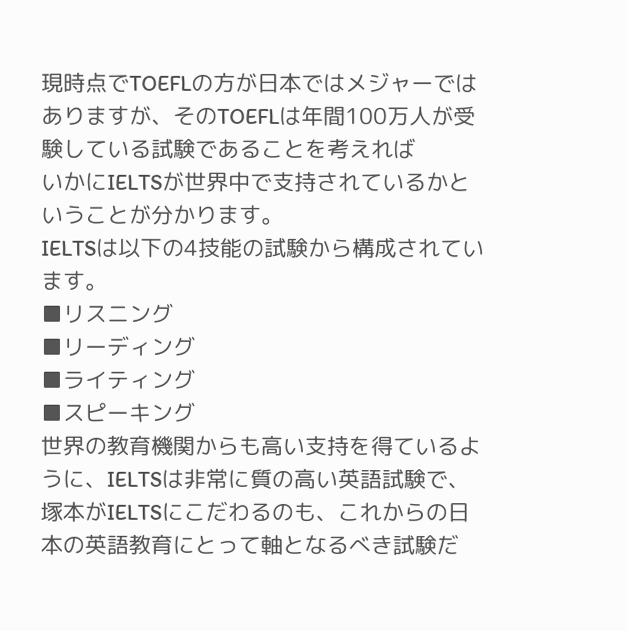現時点でTOEFLの方が日本ではメジャーではありますが、そのTOEFLは年間100万人が受験している試験であることを考えれば
いかにIELTSが世界中で支持されているかということが分かります。
IELTSは以下の4技能の試験から構成されています。
■リスニング
■リーディング
■ライティング
■スピーキング
世界の教育機関からも高い支持を得ているように、IELTSは非常に質の高い英語試験で、
塚本がIELTSにこだわるのも、これからの日本の英語教育にとって軸となるべき試験だ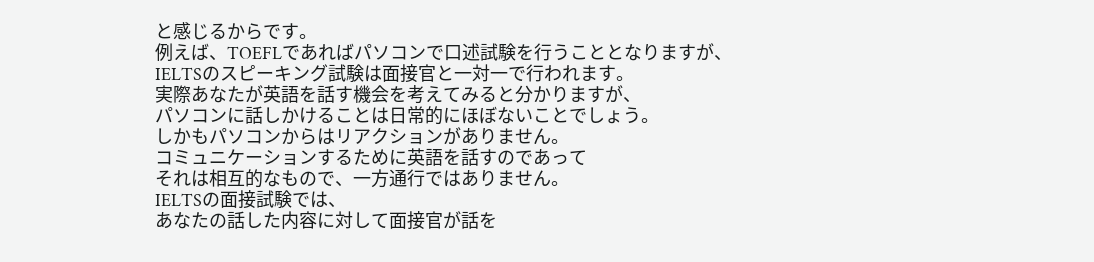と感じるからです。
例えば、TOEFLであればパソコンで口述試験を行うこととなりますが、
IELTSのスピーキング試験は面接官と一対一で行われます。
実際あなたが英語を話す機会を考えてみると分かりますが、
パソコンに話しかけることは日常的にほぼないことでしょう。
しかもパソコンからはリアクションがありません。
コミュニケーションするために英語を話すのであって
それは相互的なもので、一方通行ではありません。
IELTSの面接試験では、
あなたの話した内容に対して面接官が話を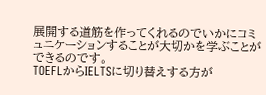展開する道筋を作ってくれるのでいかにコミュニケーションすることが大切かを学ぶことができるのです。
TOEFLからIELTSに切り替えする方が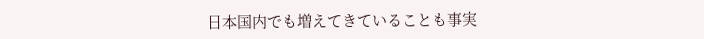日本国内でも増えてきていることも事実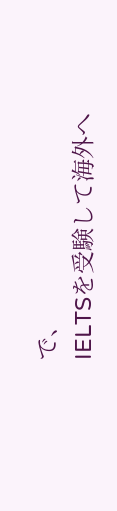で、
IELTSを受験して海外へ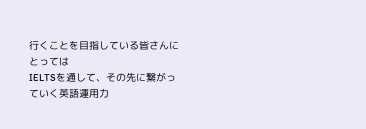行くことを目指している皆さんにとっては
IELTSを通して、その先に繋がっていく英語運用力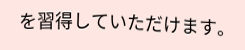を習得していただけます。